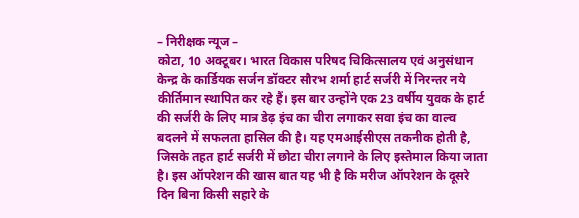– निरीक्षक न्यूज –
कोटा, 10 अक्टूबर। भारत विकास परिषद चिकित्सालय एवं अनुसंधान केन्द्र के कार्डियक सर्जन डॉक्टर सौरभ शर्मा हार्ट सर्जरी में निरन्तर नये कीर्तिमान स्थापित कर रहे हैं। इस बार उन्होंने एक 23 वर्षीय युवक के हार्ट की सर्जरी के लिए मात्र डेढ़ इंच का चीरा लगाकर सवा इंच का वाल्व बदलने में सफलता हासिल की है। यह एमआईसीएस तकनीक होती है, जिसके तहत हार्ट सर्जरी में छोटा चीरा लगाने के लिए इस्तेमाल किया जाता है। इस ऑपरेशन की खास बात यह भी है कि मरीज ऑपरेशन के दूसरे दिन बिना किसी सहारे के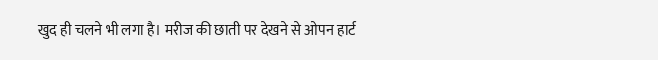खुद ही चलने भी लगा है। मरीज की छाती पर देखने से ओपन हार्ट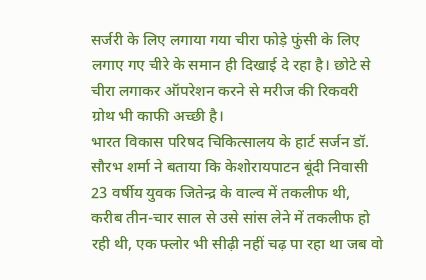सर्जरी के लिए लगाया गया चीरा फोड़े फुंसी के लिए लगाए गए चीरे के समान ही दिखाई दे रहा है। छोटे से चीरा लगाकर ऑपरेशन करने से मरीज की रिकवरी ग्रोथ भी काफी अच्छी है।
भारत विकास परिषद चिकित्सालय के हार्ट सर्जन डॉ. सौरभ शर्मा ने बताया कि केशोरायपाटन बूंदी निवासी 23 वर्षीय युवक जितेन्द्र के वाल्व में तकलीफ थी, करीब तीन-चार साल से उसे सांस लेने में तकलीफ हो रही थी, एक फ्लोर भी सीढ़ी नहीं चढ़ पा रहा था जब वो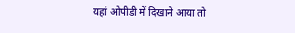यहां ओपीडी में दिखाने आया तो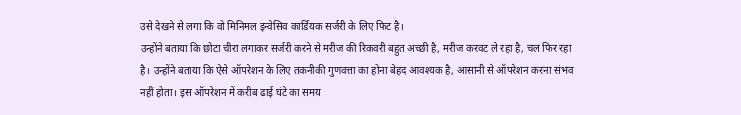उसे देखने से लगा कि वो मिनिमल इन्वेसिव कार्डियक सर्जरी के लिए फिट है।
उन्होंने बताया कि छोटा चीरा लगाकर सर्जरी करने से मरीज की रिकवरी बहुत अच्छी है, मरीज करवट ले रहा है, चल फिर रहा है। उन्होंने बताया कि ऐसे ऑपरेशन के लिए तकनीकी गुणवत्ता का होना बेहद आवश्यक है, आसानी से ऑपरेशन करना संभव नहीं होता। इस ऑपरेशन में करीब ढाई घंटे का समय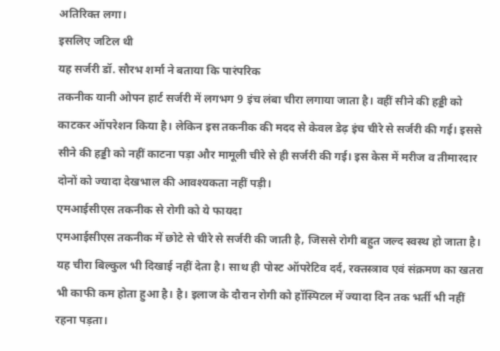अतिरिक्त लगा।
इसलिए जटिल थी
यह सर्जरी डॉ. सौरभ शर्मा ने बताया कि पारंपरिक
तकनीक यानी ओपन हार्ट सर्जरी में लगभग 9 इंच लंबा चीरा लगाया जाता है। वहीं सीने की हड्डी को काटकर ऑपरेशन किया है। लेकिन इस तकनीक की मदद से केवल डेढ़ इंच चीरे से सर्जरी की गई। इससे सीने की हड्डी को नहीं काटना पड़ा और मामूली चीरे से ही सर्जरी की गई। इस केस में मरीज व तीमारदार दोनों को ज्यादा देखभाल की आवश्यकता नहीं पड़ी।
एमआईसीएस तकनीक से रोगी को ये फायदा
एमआईसीएस तकनीक में छोटे से चीरे से सर्जरी की जाती है, जिससे रोगी बहुत जल्द स्वस्थ हो जाता है। यह चीरा बिल्कुल भी दिखाई नहीं देता है। साथ ही पोस्ट ऑपरेटिव दर्द, रक्तस्त्राव एवं संक्रमण का खतरा भी काफी कम होता हुआ है। है। इलाज के दौरान रोगी को हॉस्पिटल में ज्यादा दिन तक भर्ती भी नहीं रहना पड़ता।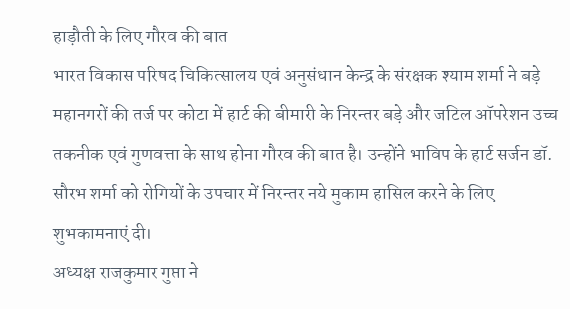हाड़ौती के लिए गौरव की बात
भारत विकास परिषद चिकित्सालय एवं अनुसंधान केन्द्र के संरक्षक श्याम शर्मा ने बड़े महानगरों की तर्ज पर कोटा में हार्ट की बीमारी के निरन्तर बड़े और जटिल ऑपरेशन उच्च तकनीक एवं गुणवत्ता के साथ होना गौरव की बात है। उन्होंने भाविप के हार्ट सर्जन डॉ. सौरभ शर्मा को रोगियों के उपचार में निरन्तर नये मुकाम हासिल करने के लिए शुभकामनाएं दी।
अध्यक्ष राजकुमार गुप्ता ने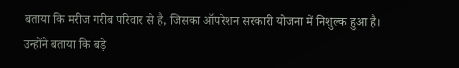बताया कि मरीज गरीब परिवार से है, जिसका ऑपरेशन सरकारी योजना में निशुल्क हुआ है।
उन्होंने बताया कि बड़े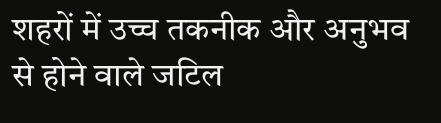शहरों में उच्च तकनीक और अनुभव से होने वाले जटिल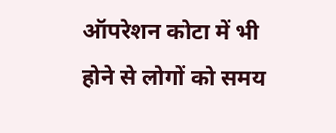ऑपरेशन कोटा में भी होने से लोगों को समय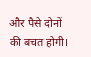और पैसे दोनों की बचत होगी।